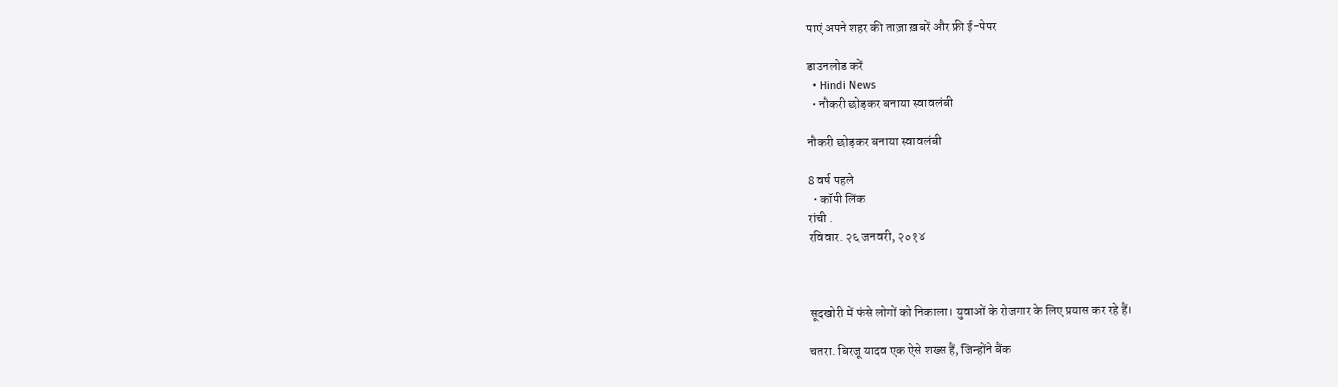पाएं अपने शहर की ताज़ा ख़बरें और फ्री ई-पेपर

डाउनलोड करें
  • Hindi News
  • नौकरी छोड़कर बनाया स्वावलंबी

नौकरी छोड़कर बनाया स्वावलंबी

8 वर्ष पहले
  • कॉपी लिंक
रांची .
रविवार. २६ जनवरी, २०१४



सूदखोरी में फंसे लोगों को निकाला। युवाओं के रोजगार के लिए प्रयास कर रहे हैं।

चतरा. बिरजू यादव एक ऐसे शख्स हैं, जिन्होंने बैंक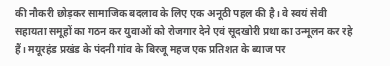की नौकरी छोड़कर सामाजिक बदलाव के लिए एक अनूठी पहल की है। वे स्वयं सेवी सहायता समूहों का गठन कर युवाओं को रोजगार देने एवं सूदखोरी प्रथा का उन्मूलन कर रहे हैं। मयूरहंड प्रखंड के पंदनी गांव के बिरजू महज एक प्रतिशत के ब्याज पर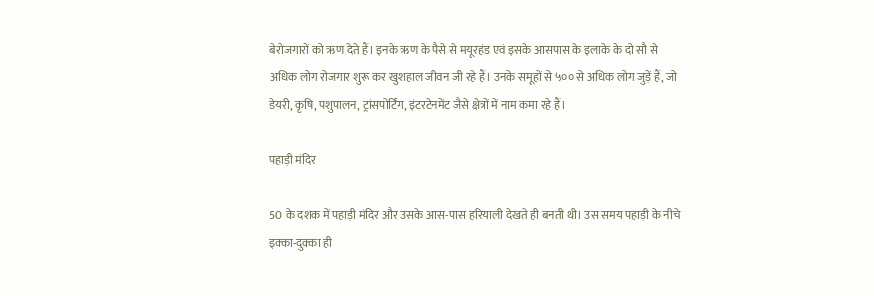बेरोजगारों को ऋण देते हैं। इनके ऋण के पैसे से मयूरहंड एवं इसके आसपास के इलाके के दो सौ से अधिक लोग रोजगार शुरू कर खुशहाल जीवन जी रहे हैं। उनके समूहों से ५०० से अधिक लोग जुड़ें हैं, जो डेयरी, कृषि, पशुपालन, ट्रांसपोर्टिंग, इंटरटेनमेंट जैसे क्षेत्रों में नाम कमा रहे हैं।

पहाड़ी मंदिर

50 के दशक में पहाड़ी मंदिर और उसके आस-पास हरियाली देखते ही बनती थी। उस समय पहाड़ी के नीचे इक्का-दुक्का ही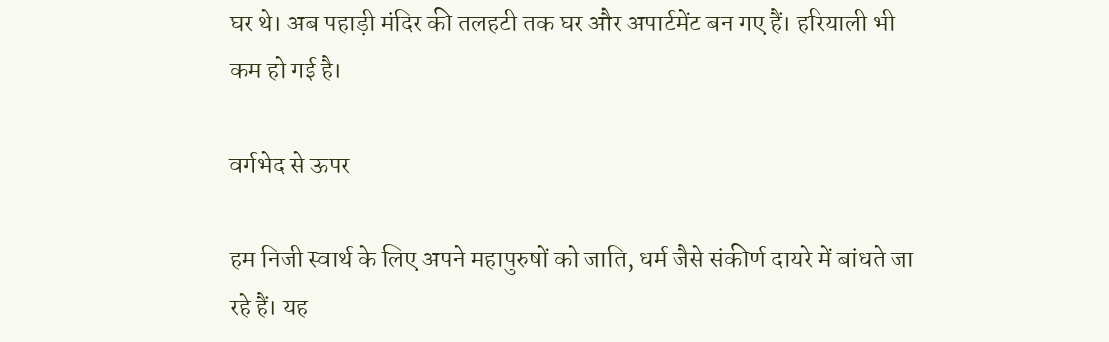घर थे। अब पहाड़ी मंदिर की तलहटी तक घर और अपार्टमेंट बन गए हैं। हरियाली भी कम हो गई है।

वर्गभेद से ऊपर

हम निजी स्वार्थ के लिए अपने महापुरुषों को जाति, धर्म जैसे संकीर्ण दायरे में बांधते जा रहे हैं। यह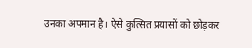उनका अपमान है। ऐसे कुत्सित प्रयासों को छोड़कर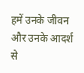हमें उनके जीवन और उनके आदर्श से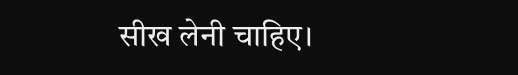सीख लेनी चाहिए।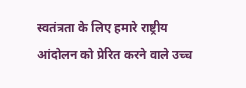स्वतंत्रता के लिए हमारे राष्ट्रीय आंदोलन को प्रेरित करने वाले उच्च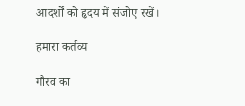आदर्शों को हृदय में संजोए रखें।

हमारा कर्तव्य

गौरव का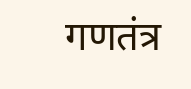गणतंत्र